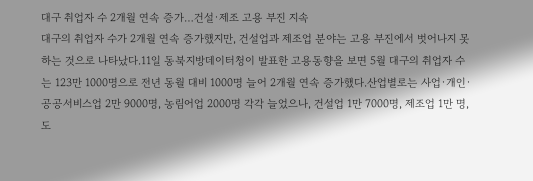대구 취업자 수 2개월 연속 증가…건설·제조 고용 부진 지속
대구의 취업자 수가 2개월 연속 증가했지만, 건설업과 제조업 분야는 고용 부진에서 벗어나지 못하는 것으로 나타났다.11일 동북지방데이터청이 발표한 고용동향을 보면 5월 대구의 취업자 수는 123만 1000명으로 전년 동월 대비 1000명 늘어 2개월 연속 증가했다.산업별로는 사업·개인·공공서비스업 2만 9000명, 농림어업 2000명 각각 늘었으나, 건설업 1만 7000명, 제조업 1만 명, 도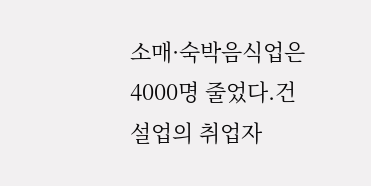소매·숙박음식업은 4000명 줄었다.건설업의 취업자